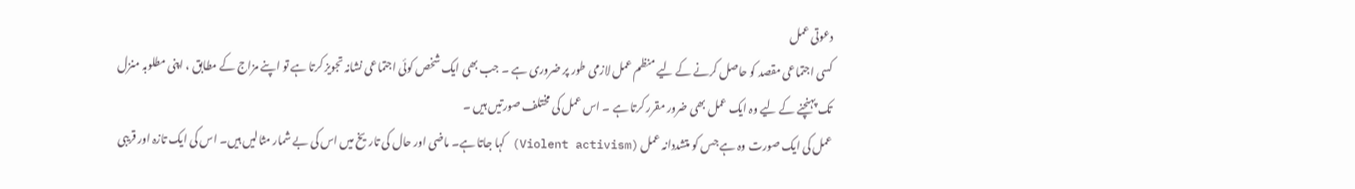دعوتی عمل
کسی اجتماعی مقصد کو حاصل کرنے کے لیے منظم عمل لازمی طور پر ضروری ہے ۔ جب بھی ایک شخص کوئی اجتماعی نشانہ تجویز کرتا ہے تو اپنے مزاج کے مطابق ، اپنی مطلوبہ منزل تک پہنچنے کے لیے وہ ایک عمل بھی ضرور مقرر کرتا ہے ۔ اس عمل کی مختلف صورتیں ہیں ۔
عمل کی ایک صورت وہ ہے جس کو متشددانہ عمل (Violent activism) کہا جاتا ہے۔ ماضی اور حال کی تاریخ میں اس کی بے شمار مثالیں ہیں۔ اس کی ایک تازہ اور قریبی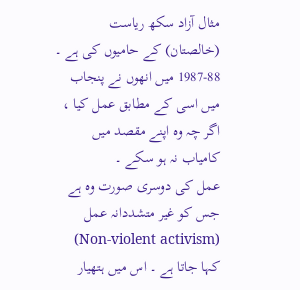مثال آزاد سکھ ریاست (خالصتان) کے حامیوں کی ہے ۔ 88-1987 میں انھوں نے پنجاب میں اسی کے مطابق عمل کیا ، اگر چہ وہ اپنے مقصد میں کامیاب نہ ہو سکے ۔
عمل کی دوسری صورت وہ ہے جس کو غیر متشددانہ عمل (Non-violent activism) کہا جاتا ہے ۔ اس میں ہتھیار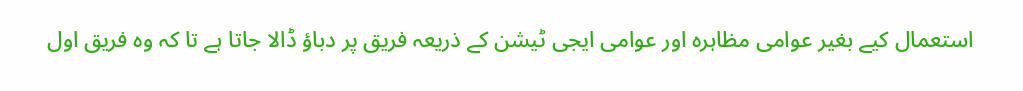استعمال کیے بغیر عوامی مظاہرہ اور عوامی ایجی ٹیشن کے ذریعہ فریق پر دباؤ ڈالا جاتا ہے تا کہ وہ فریق اول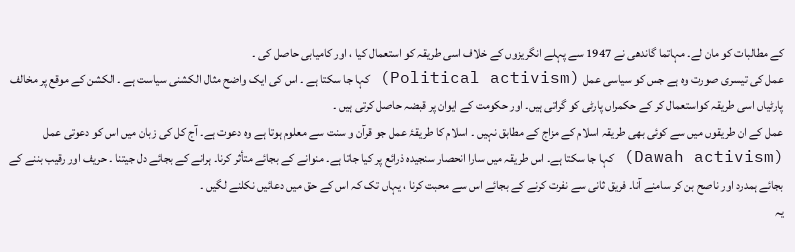کے مطالبات کو مان لے۔ مہاتما گاندھی نے 1947 سے پہلے انگریزوں کے خلاف اسی طریقہ کو استعمال کیا ، اور کامیابی حاصل کی ۔
عمل کی تیسری صورت وہ ہے جس کو سیاسی عمل (Political activism) کہا جا سکتا ہے ۔ اس کی ایک واضح مثال الکشنی سیاست ہے ۔ الکشن کے موقع پر مخالف پارٹیاں اسی طریقہ کواستعمال کر کے حکمراں پارٹی کو گراتی ہیں۔ اور حکومت کے ایوان پر قبضہ حاصل کرتی ہیں ۔
عمل کے ان طریقوں میں سے کوئی بھی طریقہ اسلام کے مزاج کے مطابق نہیں ۔ اسلام کا طریقۂ عمل جو قرآن و سنت سے معلوم ہوتا ہے وہ دعوت ہے۔ آج کل کی زبان میں اس کو دعوتی عمل (Dawah activism) کہا جا سکتا ہے۔ اس طریقہ میں سارا انحصار سنجیدہ ذرائع پر کیا جاتا ہے۔ منوانے کے بجائے متأثر کرنا۔ ہرانے کے بجائے دل جیتنا ۔ حریف اور رقیب بننے کے بجائے ہمدرد اور ناصح بن کر سامنے آنا۔ فریق ثانی سے نفرت کرنے کے بجائے اس سے محبت کرنا ، یہاں تک کہ اس کے حق میں دعائیں نکلنے لگیں ۔
یہ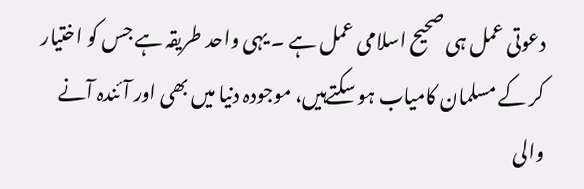دعوتی عمل ہی صحیح اسلامی عمل ہے ۔ یہی واحد طریقہ ہے جس کو اختیار کر کے مسلمان کامیاب ہو سکتےہیں، موجودہ دنیا میں بھی اور آئندہ آنے والی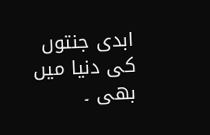ابدی جنتوں کی دنیا میں بھی ۔